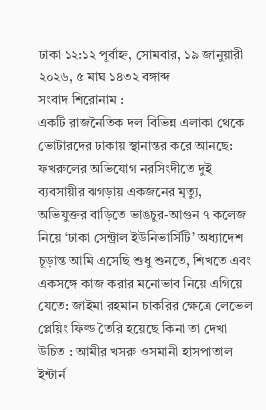ঢাকা ১২:১২ পূর্বাহ্ন, সোমবার, ১৯ জানুয়ারী ২০২৬, ৫ মাঘ ১৪৩২ বঙ্গাব্দ
সংবাদ শিরোনাম :
একটি রাজনৈতিক দল বিভিন্ন এলাকা থেকে ভোটারদের ঢাকায় স্থানান্তর করে আনছে: ফখরুলের অভিযোগ নরসিংদীতে দুই ব্যবসায়ীর ঝগড়ায় একজনের মৃত্যু, অভিযুক্তর বাড়িতে ভাঙচুর-আগুন ৭ কলেজ নিয়ে ‘ঢাকা সেন্ট্রাল ইউনিভার্সিটি’ অধ্যাদেশ চূড়ান্ত আমি এসেছি শুধু শুনতে, শিখতে এবং একসঙ্গে কাজ করার মনোভাব নিয়ে এগিয়ে যেতে: জাইমা রহমান চাকরির ক্ষেত্রে লেভেল প্লেয়িং ফিল্ড তৈরি হয়েছে কিনা তা দেখা উচিত : আমীর খসরু ওসমানী হাসপাতাল ইন্টার্ন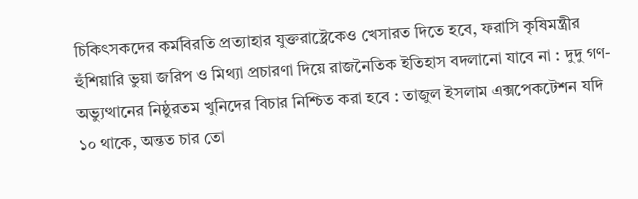চিকিৎসকদের কর্মবিরতি প্রত্যাহার যুক্তরাষ্ট্রেকেও খেসারত দিতে হবে, ফরাসি কৃষিমন্ত্রীর হুঁশিয়ারি ভুয়া জরিপ ও মিথ্যা প্রচারণা দিয়ে রাজনৈতিক ইতিহাস বদলানো যাবে না : দুদু গণ-অভ্যুত্থানের নিষ্ঠুরতম খুনিদের বিচার নিশ্চিত করা হবে : তাজুল ইসলাম এক্সপেকটেশন যদি ১০ থাকে, অন্তত চার তো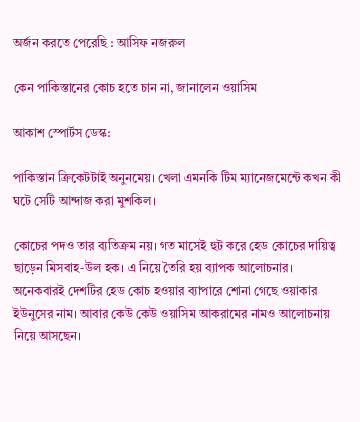অর্জন করতে পেরেছি : আসিফ নজরুল

কেন পাকিস্তানের কোচ হতে চান না, জানালেন ওয়াসিম

আকাশ স্পোর্টস ডেস্ক:

পাকিস্তান ক্রিকেটটাই অনুনমেয়। খেলা এমনকি টিম ম্যানেজমেন্টে কখন কী ঘটে সেটি আন্দাজ করা মুশকিল।

কোচের পদও তার ব্যতিক্রম নয়। গত মাসেই হুট করে হেড কোচের দায়িত্ব ছাড়েন মিসবাহ-উল হক। এ নিয়ে তৈরি হয় ব্যাপক আলোচনার। অনেকবারই দেশটির হেড কোচ হওয়ার ব্যাপারে শোনা গেছে ওয়াকার ইউনুসের নাম। আবার কেউ কেউ ওয়াসিম আকরামের নামও আলোচনায় নিয়ে আসছেন।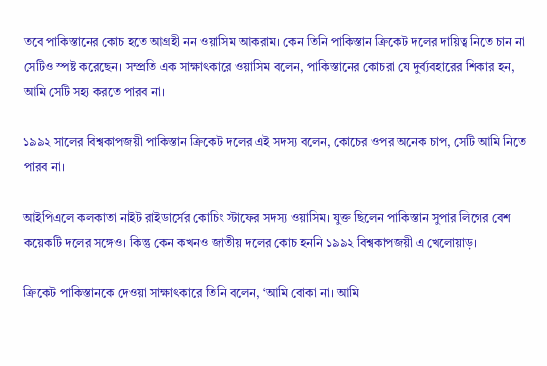তবে পাকিস্তানের কোচ হতে আগ্রহী নন ওয়াসিম আকরাম। কেন তিনি পাকিস্তান ক্রিকেট দলের দায়িত্ব নিতে চান না সেটিও স্পষ্ট করেছেন। সম্প্রতি এক সাক্ষাৎকারে ওয়াসিম বলেন, পাকিস্তানের কোচরা যে দুর্ব্যবহারের শিকার হন, আমি সেটি সহ্য করতে পারব না।

১৯৯২ সালের বিশ্বকাপজয়ী পাকিস্তান ক্রিকেট দলের এই সদস্য বলেন, কোচের ওপর অনেক চাপ, সেটি আমি নিতে পারব না।

আইপিএলে কলকাতা নাইট রাইডার্সের কোচিং স্টাফের সদস্য ওয়াসিম। যুক্ত ছিলেন পাকিস্তান সুপার লিগের বেশ কয়েকটি দলের সঙ্গেও। কিন্তু কেন কখনও জাতীয় দলের কোচ হননি ১৯৯২ বিশ্বকাপজয়ী এ খেলোয়াড়।

ক্রিকেট পাকিস্তানকে দেওয়া সাক্ষাৎকারে তিনি বলেন, ‘আমি বোকা না। আমি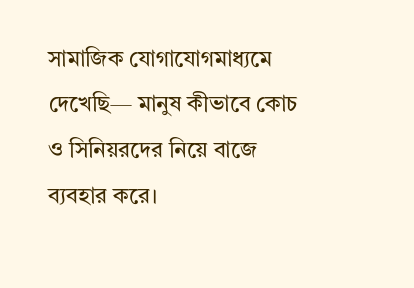সামাজিক যোগাযোগমাধ্যমে দেখেছি— মানুষ কীভাবে কোচ ও সিনিয়রদের নিয়ে বাজে ব্যবহার করে।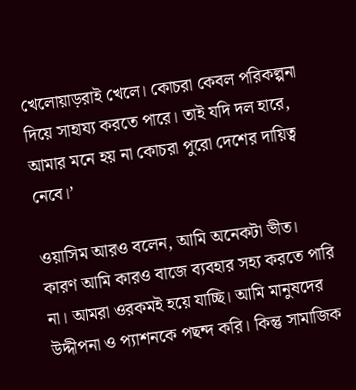খেলোয়াড়রাই খেলে। কোচরা কেবল পরিকল্পনা দিয়ে সাহায্য করতে পারে। তাই যদি দল হারে, আমার মনে হয় না কোচরা পুরো দেশের দায়িত্ব নেবে।’

ওয়াসিম আরও বলেন, আমি অনেকটা ভীত। কারণ আমি কারও বাজে ব্যবহার সহ্য করতে পারি না। আমরা ওরকমই হয়ে যাচ্ছি। আমি মানুষদের উদ্দীপনা ও প্যাশনকে পছন্দ করি। কিন্তু সামাজিক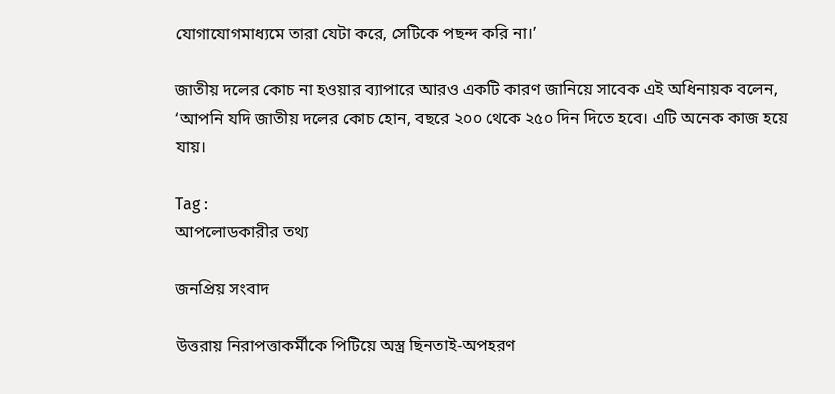যোগাযোগমাধ্যমে তারা যেটা করে, সেটিকে পছন্দ করি না।’

জাতীয় দলের কোচ না হওয়ার ব্যাপারে আরও একটি কারণ জানিয়ে সাবেক এই অধিনায়ক বলেন, ‘আপনি যদি জাতীয় দলের কোচ হোন, বছরে ২০০ থেকে ২৫০ দিন দিতে হবে। এটি অনেক কাজ হয়ে যায়।

Tag :
আপলোডকারীর তথ্য

জনপ্রিয় সংবাদ

উত্তরায় নিরাপত্তাকর্মীকে পিটিয়ে অস্ত্র ছিনতাই-অপহরণ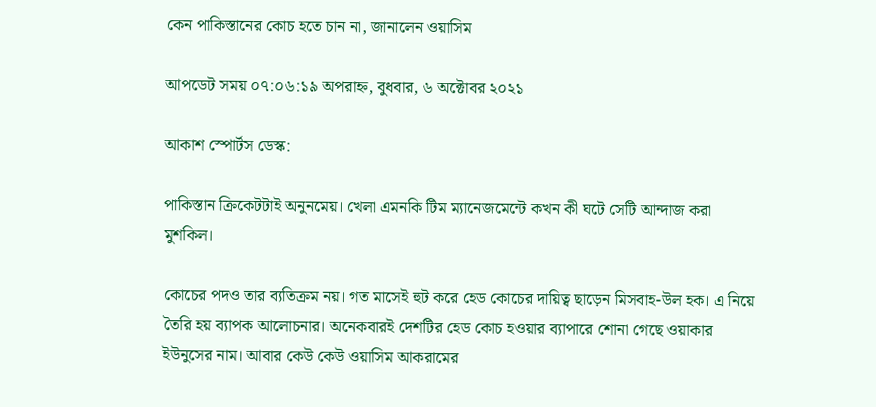কেন পাকিস্তানের কোচ হতে চান না, জানালেন ওয়াসিম

আপডেট সময় ০৭:০৬:১৯ অপরাহ্ন, বুধবার, ৬ অক্টোবর ২০২১

আকাশ স্পোর্টস ডেস্ক:

পাকিস্তান ক্রিকেটটাই অনুনমেয়। খেলা এমনকি টিম ম্যানেজমেন্টে কখন কী ঘটে সেটি আন্দাজ করা মুশকিল।

কোচের পদও তার ব্যতিক্রম নয়। গত মাসেই হুট করে হেড কোচের দায়িত্ব ছাড়েন মিসবাহ-উল হক। এ নিয়ে তৈরি হয় ব্যাপক আলোচনার। অনেকবারই দেশটির হেড কোচ হওয়ার ব্যাপারে শোনা গেছে ওয়াকার ইউনুসের নাম। আবার কেউ কেউ ওয়াসিম আকরামের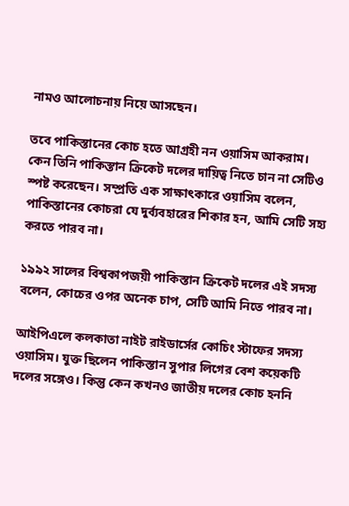নামও আলোচনায় নিয়ে আসছেন।

তবে পাকিস্তানের কোচ হতে আগ্রহী নন ওয়াসিম আকরাম। কেন তিনি পাকিস্তান ক্রিকেট দলের দায়িত্ব নিতে চান না সেটিও স্পষ্ট করেছেন। সম্প্রতি এক সাক্ষাৎকারে ওয়াসিম বলেন, পাকিস্তানের কোচরা যে দুর্ব্যবহারের শিকার হন, আমি সেটি সহ্য করতে পারব না।

১৯৯২ সালের বিশ্বকাপজয়ী পাকিস্তান ক্রিকেট দলের এই সদস্য বলেন, কোচের ওপর অনেক চাপ, সেটি আমি নিতে পারব না।

আইপিএলে কলকাতা নাইট রাইডার্সের কোচিং স্টাফের সদস্য ওয়াসিম। যুক্ত ছিলেন পাকিস্তান সুপার লিগের বেশ কয়েকটি দলের সঙ্গেও। কিন্তু কেন কখনও জাতীয় দলের কোচ হননি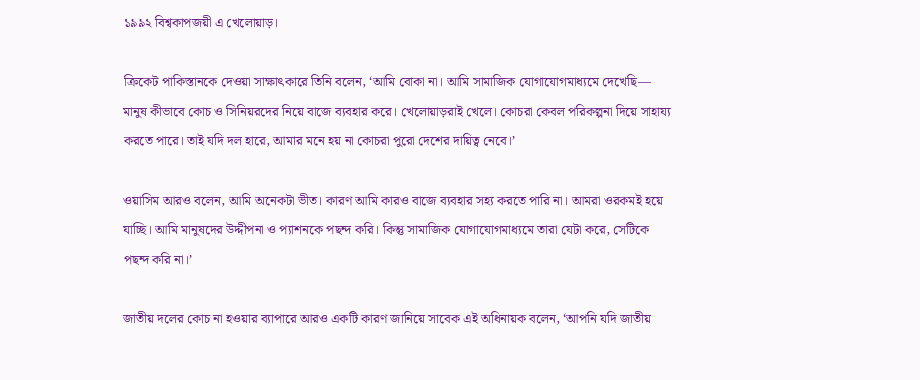১৯৯২ বিশ্বকাপজয়ী এ খেলোয়াড়।

ক্রিকেট পাকিস্তানকে দেওয়া সাক্ষাৎকারে তিনি বলেন, ‘আমি বোকা না। আমি সামাজিক যোগাযোগমাধ্যমে দেখেছি— মানুষ কীভাবে কোচ ও সিনিয়রদের নিয়ে বাজে ব্যবহার করে। খেলোয়াড়রাই খেলে। কোচরা কেবল পরিকল্পনা দিয়ে সাহায্য করতে পারে। তাই যদি দল হারে, আমার মনে হয় না কোচরা পুরো দেশের দায়িত্ব নেবে।’

ওয়াসিম আরও বলেন, আমি অনেকটা ভীত। কারণ আমি কারও বাজে ব্যবহার সহ্য করতে পারি না। আমরা ওরকমই হয়ে যাচ্ছি। আমি মানুষদের উদ্দীপনা ও প্যাশনকে পছন্দ করি। কিন্তু সামাজিক যোগাযোগমাধ্যমে তারা যেটা করে, সেটিকে পছন্দ করি না।’

জাতীয় দলের কোচ না হওয়ার ব্যাপারে আরও একটি কারণ জানিয়ে সাবেক এই অধিনায়ক বলেন, ‘আপনি যদি জাতীয়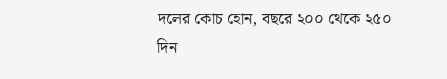দলের কোচ হোন, বছরে ২০০ থেকে ২৫০ দিন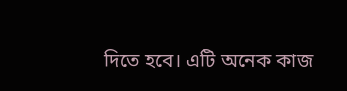দিতে হবে। এটি অনেক কাজ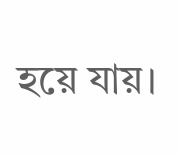হয়ে যায়।